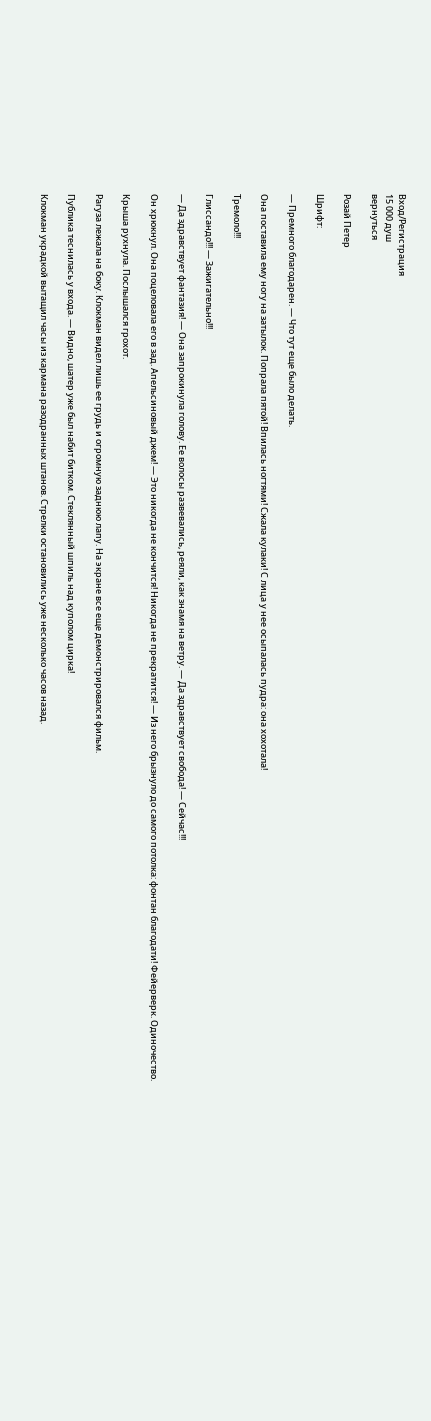Вход/Регистрация
15 000 душ
вернуться

Розай Петер

Шрифт:

— Премного благодарен. — Что тут еще было делать.

Она поставила ему ногу на затылок. Попрала пятой! Впилась ногтями! Сжала кулаки! С лица у нее осыпалась пудра: она хохотала!

Тремоло!!!

Глиссандо!!! — Зажигательно!!!

— Да здравствует фантазия! — Она запрокинула голову. Ее волосы развевались, реяли, как знамя на ветру. — Да здравствует свобода! — Сейчас!!!

Он хрюкнул. Она поцеловала его в зад. Апельсиновый джем! — Это никогда не кончится! Никогда не прекратится! — Из него брызнуло до самого потолка: фонтан благодати! Фейерверк. Одиночество.

Крыша рухнула. Послышался грохот.

Рагуза лежала на боку. Клокман видел лишь ее грудь и огромную заднюю лапу. На экране все еще демонстрировался фильм.

Публика теснилась у входа. — Видно, шатер уже был набит битком. Стеклянный шпиль над куполом цирка!

Клокман украдкой вытащил часы из кармана разодранных штанов. Стрелки остановились уже несколько часов назад.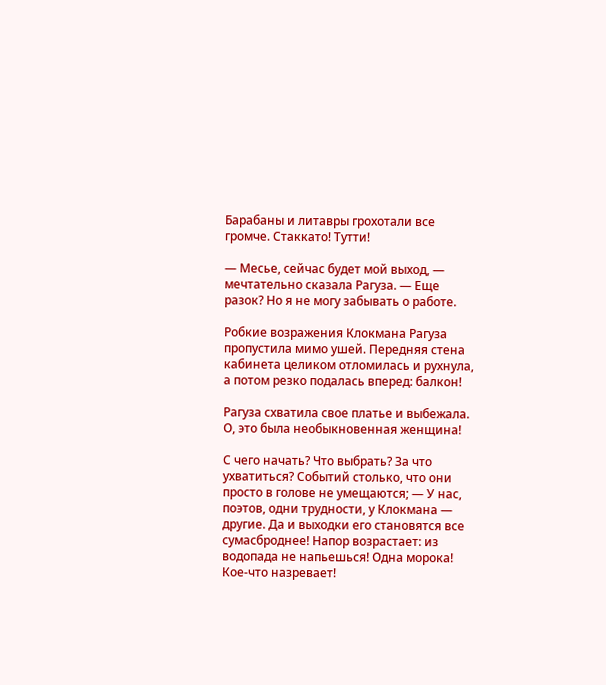Барабаны и литавры грохотали все громче. Стаккато! Тутти!

— Месье, сейчас будет мой выход, — мечтательно сказала Рагуза. — Еще разок? Но я не могу забывать о работе.

Робкие возражения Клокмана Рагуза пропустила мимо ушей. Передняя стена кабинета целиком отломилась и рухнула, а потом резко подалась вперед: балкон!

Рагуза схватила свое платье и выбежала. О, это была необыкновенная женщина!

С чего начать? Что выбрать? За что ухватиться? Событий столько, что они просто в голове не умещаются; — У нас, поэтов, одни трудности, у Клокмана — другие. Да и выходки его становятся все сумасброднее! Напор возрастает: из водопада не напьешься! Одна морока! Кое-что назревает!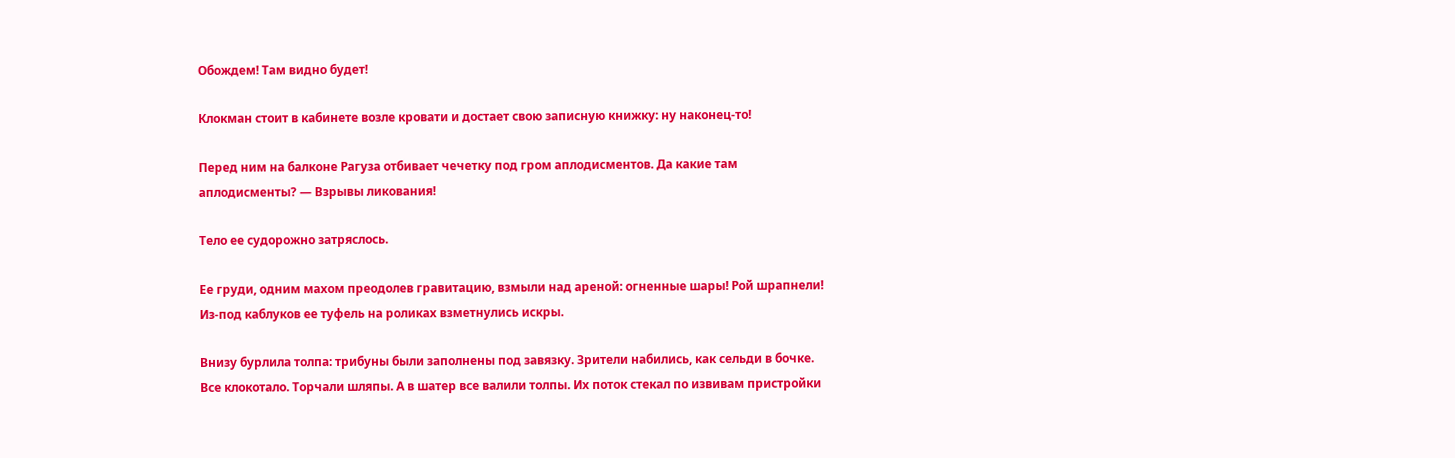Обождем! Там видно будет!

Клокман стоит в кабинете возле кровати и достает свою записную книжку: ну наконец-то!

Перед ним на балконе Рагуза отбивает чечетку под гром аплодисментов. Да какие там аплодисменты? — Взрывы ликования!

Тело ее судорожно затряслось.

Ее груди, одним махом преодолев гравитацию, взмыли над ареной: огненные шары! Рой шрапнели! Из-под каблуков ее туфель на роликах взметнулись искры.

Внизу бурлила толпа: трибуны были заполнены под завязку. Зрители набились, как сельди в бочке. Все клокотало. Торчали шляпы. А в шатер все валили толпы. Их поток стекал по извивам пристройки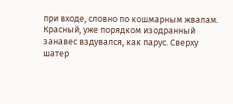при входе, словно по кошмарным жвалам. Красный, уже порядком изодранный занавес вздувался, как парус. Сверху шатер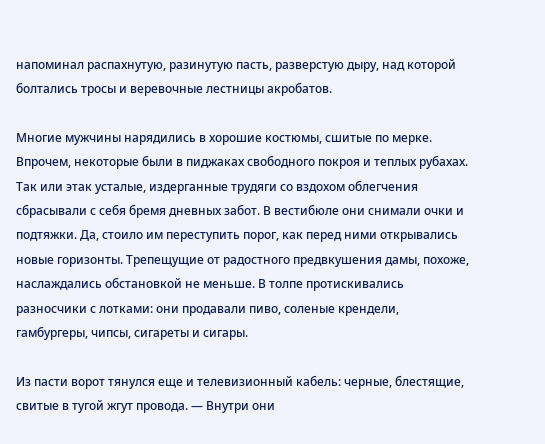напоминал распахнутую, разинутую пасть, разверстую дыру, над которой болтались тросы и веревочные лестницы акробатов.

Многие мужчины нарядились в хорошие костюмы, сшитые по мерке. Впрочем, некоторые были в пиджаках свободного покроя и теплых рубахах. Так или этак усталые, издерганные трудяги со вздохом облегчения сбрасывали с себя бремя дневных забот. В вестибюле они снимали очки и подтяжки. Да, стоило им переступить порог, как перед ними открывались новые горизонты. Трепещущие от радостного предвкушения дамы, похоже, наслаждались обстановкой не меньше. В толпе протискивались разносчики с лотками: они продавали пиво, соленые крендели, гамбургеры, чипсы, сигареты и сигары.

Из пасти ворот тянулся еще и телевизионный кабель: черные, блестящие, свитые в тугой жгут провода. — Внутри они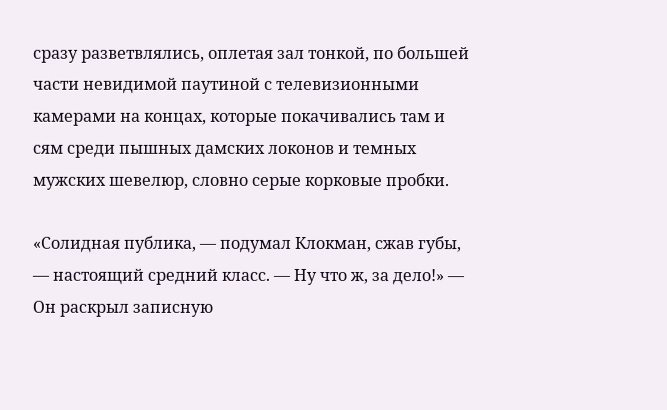сразу разветвлялись, оплетая зал тонкой, по большей части невидимой паутиной с телевизионными камерами на концах, которые покачивались там и сям среди пышных дамских локонов и темных мужских шевелюр, словно серые корковые пробки.

«Солидная публика, — подумал Клокман, сжав губы, — настоящий средний класс. — Ну что ж, за дело!» — Он раскрыл записную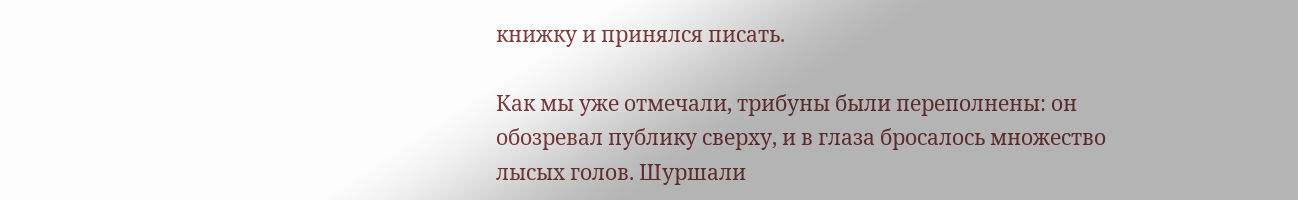книжку и принялся писать.

Как мы уже отмечали, трибуны были переполнены: он обозревал публику сверху, и в глаза бросалось множество лысых голов. Шуршали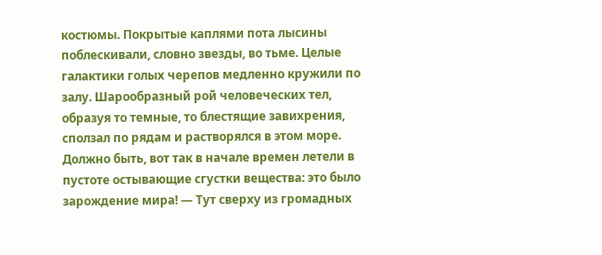костюмы. Покрытые каплями пота лысины поблескивали, словно звезды, во тьме. Целые галактики голых черепов медленно кружили по залу. Шарообразный рой человеческих тел, образуя то темные, то блестящие завихрения, сползал по рядам и растворялся в этом море. Должно быть, вот так в начале времен летели в пустоте остывающие сгустки вещества: это было зарождение мира! — Тут сверху из громадных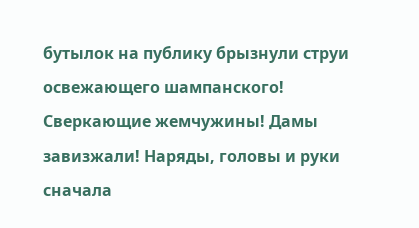бутылок на публику брызнули струи освежающего шампанского! Сверкающие жемчужины! Дамы завизжали! Наряды, головы и руки сначала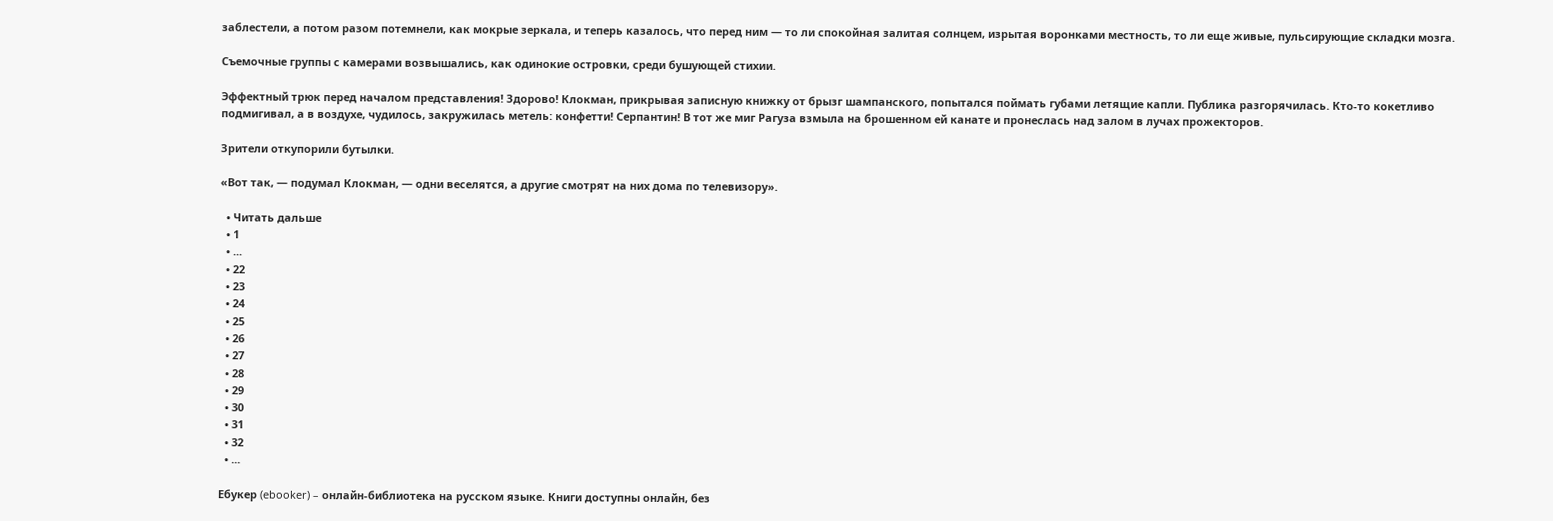заблестели, а потом разом потемнели, как мокрые зеркала, и теперь казалось, что перед ним — то ли спокойная залитая солнцем, изрытая воронками местность, то ли еще живые, пульсирующие складки мозга.

Съемочные группы с камерами возвышались, как одинокие островки, среди бушующей стихии.

Эффектный трюк перед началом представления! Здорово! Клокман, прикрывая записную книжку от брызг шампанского, попытался поймать губами летящие капли. Публика разгорячилась. Кто-то кокетливо подмигивал, а в воздухе, чудилось, закружилась метель: конфетти! Серпантин! В тот же миг Рагуза взмыла на брошенном ей канате и пронеслась над залом в лучах прожекторов.

Зрители откупорили бутылки.

«Вот так, — подумал Клокман, — одни веселятся, а другие смотрят на них дома по телевизору».

  • Читать дальше
  • 1
  • ...
  • 22
  • 23
  • 24
  • 25
  • 26
  • 27
  • 28
  • 29
  • 30
  • 31
  • 32
  • ...

Ебукер (ebooker) – онлайн-библиотека на русском языке. Книги доступны онлайн, без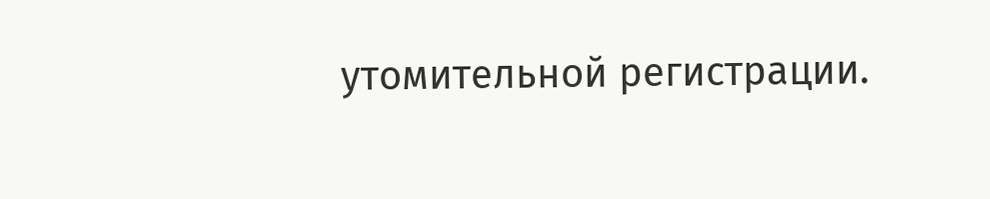утомительной регистрации.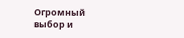Огромный выбор и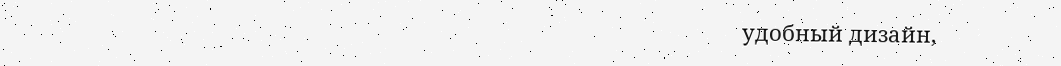удобный дизайн,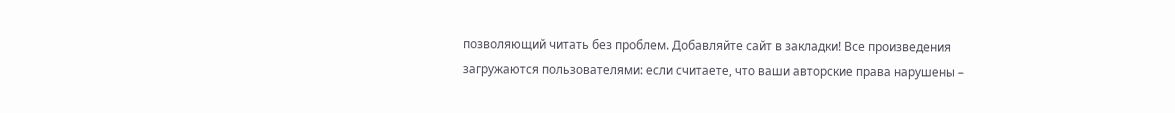позволяющий читать без проблем. Добавляйте сайт в закладки! Все произведения загружаются пользователями: если считаете, что ваши авторские права нарушены –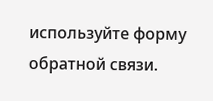используйте форму обратной связи.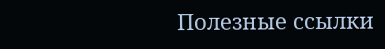Полезные ссылки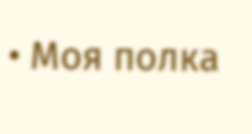• Моя полка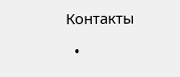Контакты

  •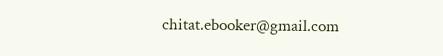chitat.ebooker@gmail.com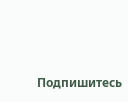Подпишитесь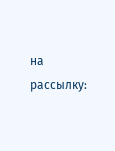на рассылку: